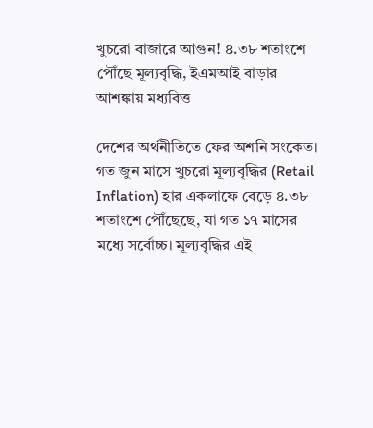খুচরো বাজারে আগুন! ৪.৩৮ শতাংশে পৌঁছে মূল্যবৃদ্ধি, ইএমআই বাড়ার আশঙ্কায় মধ্যবিত্ত

দেশের অর্থনীতিতে ফের অশনি সংকেত। গত জুন মাসে খুচরো মূল্যবৃদ্ধির (Retail Inflation) হার একলাফে বেড়ে ৪.৩৮ শতাংশে পৌঁছেছে, যা গত ১৭ মাসের মধ্যে সর্বোচ্চ। মূল্যবৃদ্ধির এই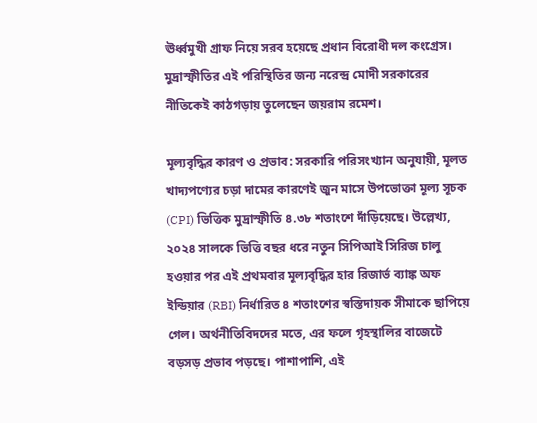ঊর্ধ্বমুখী গ্রাফ নিয়ে সরব হয়েছে প্রধান বিরোধী দল কংগ্রেস। মুদ্রাস্ফীতির এই পরিস্থিতির জন্য নরেন্দ্র মোদী সরকারের নীতিকেই কাঠগড়ায় তুলেছেন জয়রাম রমেশ।

মূল্যবৃদ্ধির কারণ ও প্রভাব: সরকারি পরিসংখ্যান অনুযায়ী, মূলত খাদ্যপণ্যের চড়া দামের কারণেই জুন মাসে উপভোক্তা মূল্য সূচক (CPI) ভিত্তিক মুদ্রাস্ফীতি ৪.৩৮ শতাংশে দাঁড়িয়েছে। উল্লেখ্য, ২০২৪ সালকে ভিত্তি বছর ধরে নতুন সিপিআই সিরিজ চালু হওয়ার পর এই প্রথমবার মূল্যবৃদ্ধির হার রিজার্ভ ব্যাঙ্ক অফ ইন্ডিয়ার (RBI) নির্ধারিত ৪ শতাংশের স্বস্তিদায়ক সীমাকে ছাপিয়ে গেল। অর্থনীতিবিদদের মতে, এর ফলে গৃহস্থালির বাজেটে বড়সড় প্রভাব পড়ছে। পাশাপাশি, এই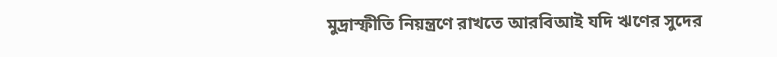মুদ্রাস্ফীতি নিয়ন্ত্রণে রাখতে আরবিআই যদি ঋণের সুদের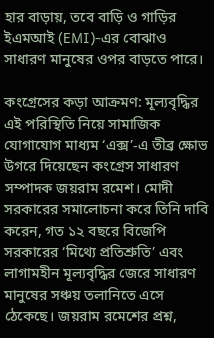হার বাড়ায়, তবে বাড়ি ও গাড়ির ইএমআই (EMI)-এর বোঝাও সাধারণ মানুষের ওপর বাড়তে পারে।

কংগ্রেসের কড়া আক্রমণ: মূল্যবৃদ্ধির এই পরিস্থিতি নিয়ে সামাজিক যোগাযোগ মাধ্যম ‘এক্স’-এ তীব্র ক্ষোভ উগরে দিয়েছেন কংগ্রেস সাধারণ সম্পাদক জয়রাম রমেশ। মোদী সরকারের সমালোচনা করে তিনি দাবি করেন, গত ১২ বছরে বিজেপি সরকারের ‘মিথ্যে প্রতিশ্রুতি’ এবং লাগামহীন মূল্যবৃদ্ধির জেরে সাধারণ মানুষের সঞ্চয় তলানিতে এসে ঠেকেছে। জয়রাম রমেশের প্রশ্ন,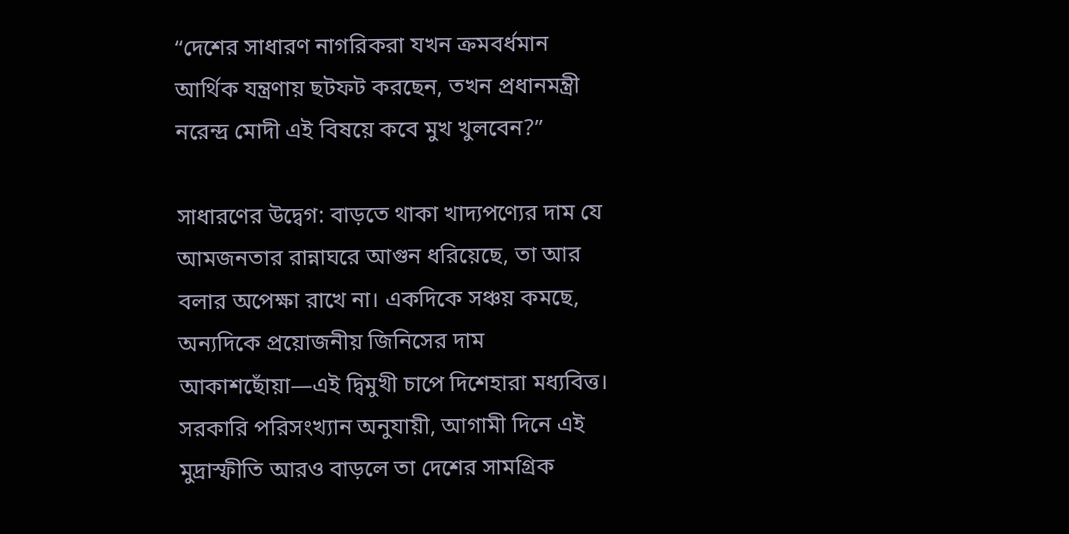“দেশের সাধারণ নাগরিকরা যখন ক্রমবর্ধমান আর্থিক যন্ত্রণায় ছটফট করছেন, তখন প্রধানমন্ত্রী নরেন্দ্র মোদী এই বিষয়ে কবে মুখ খুলবেন?”

সাধারণের উদ্বেগ: বাড়তে থাকা খাদ্যপণ্যের দাম যে আমজনতার রান্নাঘরে আগুন ধরিয়েছে, তা আর বলার অপেক্ষা রাখে না। একদিকে সঞ্চয় কমছে, অন্যদিকে প্রয়োজনীয় জিনিসের দাম আকাশছোঁয়া—এই দ্বিমুখী চাপে দিশেহারা মধ্যবিত্ত। সরকারি পরিসংখ্যান অনুযায়ী, আগামী দিনে এই মুদ্রাস্ফীতি আরও বাড়লে তা দেশের সামগ্রিক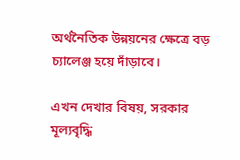অর্থনৈতিক উন্নয়নের ক্ষেত্রে বড় চ্যালেঞ্জ হয়ে দাঁড়াবে।

এখন দেখার বিষয়, সরকার মূল্যবৃদ্ধি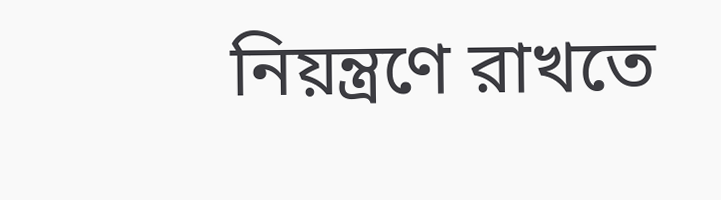নিয়ন্ত্রণে রাখতে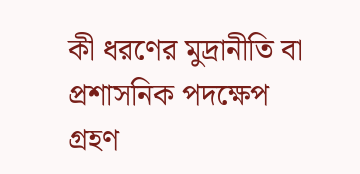কী ধরণের মুদ্রানীতি বা প্রশাসনিক পদক্ষেপ গ্রহণ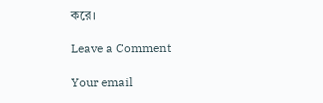করে।

Leave a Comment

Your email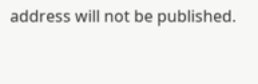address will not be published.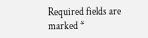Required fields are marked *